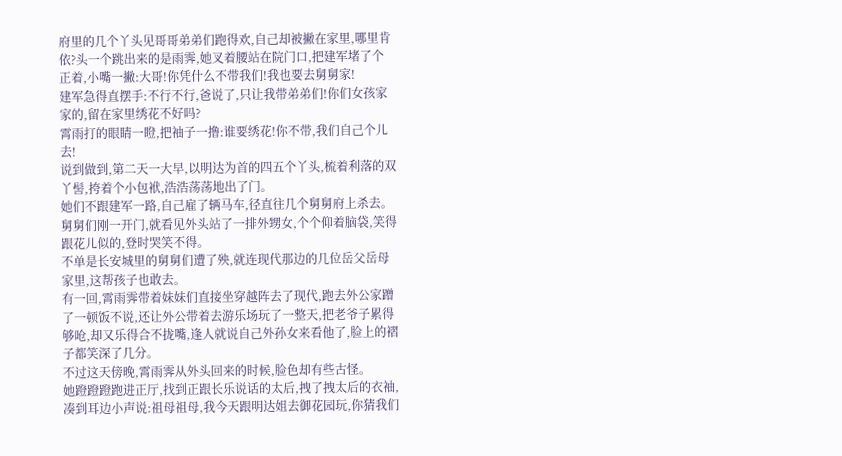府里的几个丫头见哥哥弟弟们跑得欢,自己却被撇在家里,哪里肯依?头一个跳出来的是雨霁,她叉着腰站在院门口,把建军堵了个正着,小嘴一撇:大哥!你凭什么不带我们!我也要去舅舅家!
建军急得直摆手:不行不行,爸说了,只让我带弟弟们!你们女孩家家的,留在家里绣花不好吗?
霄雨打的眼睛一瞪,把袖子一撸:谁要绣花!你不带,我们自己个儿去!
说到做到,第二天一大早,以明达为首的四五个丫头,梳着利落的双丫髻,挎着个小包袱,浩浩荡荡地出了门。
她们不跟建军一路,自己雇了辆马车,径直往几个舅舅府上杀去。
舅舅们刚一开门,就看见外头站了一排外甥女,个个仰着脑袋,笑得跟花儿似的,登时哭笑不得。
不单是长安城里的舅舅们遭了殃,就连现代那边的几位岳父岳母家里,这帮孩子也敢去。
有一回,霄雨霁带着妹妹们直接坐穿越阵去了现代,跑去外公家蹭了一顿饭不说,还让外公带着去游乐场玩了一整天,把老爷子累得够呛,却又乐得合不拢嘴,逢人就说自己外孙女来看他了,脸上的褶子都笑深了几分。
不过这天傍晚,霄雨霁从外头回来的时候,脸色却有些古怪。
她蹬蹬蹬跑进正厅,找到正跟长乐说话的太后,拽了拽太后的衣袖,凑到耳边小声说:祖母祖母,我今天跟明达姐去御花园玩,你猜我们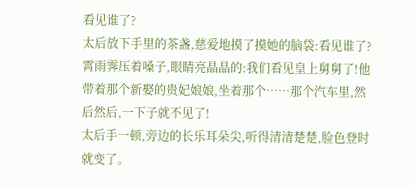看见谁了?
太后放下手里的茶盏,慈爱地摸了摸她的脑袋:看见谁了?
霄雨霁压着嗓子,眼睛亮晶晶的:我们看见皇上舅舅了!他带着那个新娶的贵妃娘娘,坐着那个……那个汽车里,然后然后,一下子就不见了!
太后手一顿,旁边的长乐耳朵尖,听得清清楚楚,脸色登时就变了。